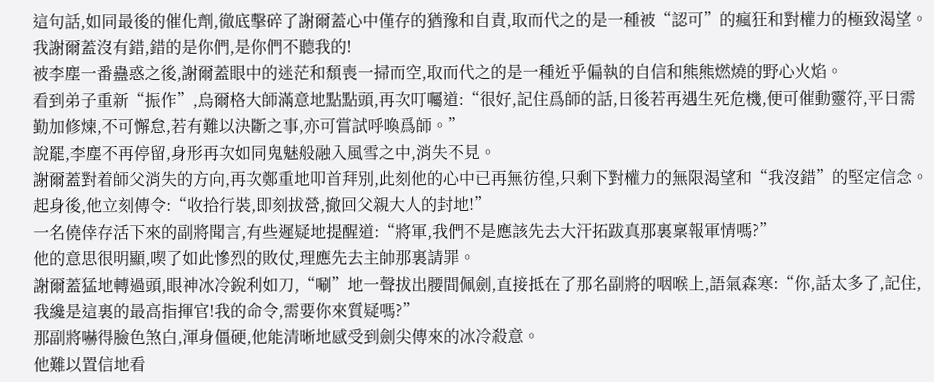這句話,如同最後的催化劑,徹底擊碎了謝爾蓋心中僅存的猶豫和自責,取而代之的是一種被“認可”的瘋狂和對權力的極致渴望。
我謝爾蓋沒有錯,錯的是你們,是你們不聽我的!
被李塵一番蠱惑之後,謝爾蓋眼中的迷茫和頹喪一掃而空,取而代之的是一種近乎偏執的自信和熊熊燃燒的野心火焰。
看到弟子重新“振作”,烏爾格大師滿意地點點頭,再次叮囑道:“很好,記住爲師的話,日後若再遇生死危機,便可催動靈符,平日需勤加修煉,不可懈怠,若有難以決斷之事,亦可嘗試呼喚爲師。”
說罷,李塵不再停留,身形再次如同鬼魅般融入風雪之中,消失不見。
謝爾蓋對着師父消失的方向,再次鄭重地叩首拜別,此刻他的心中已再無彷徨,只剩下對權力的無限渴望和“我沒錯”的堅定信念。
起身後,他立刻傳令:“收拾行裝,即刻拔營,撤回父親大人的封地!”
一名僥倖存活下來的副將聞言,有些遲疑地提醒道:“將軍,我們不是應該先去大汗拓跋真那裏稟報軍情嗎?”
他的意思很明顯,喫了如此慘烈的敗仗,理應先去主帥那裏請罪。
謝爾蓋猛地轉過頭,眼神冰冷銳利如刀,“唰”地一聲拔出腰間佩劍,直接抵在了那名副將的咽喉上,語氣森寒:“你,話太多了,記住,我纔是這裏的最高指揮官!我的命令,需要你來質疑嗎?”
那副將嚇得臉色煞白,渾身僵硬,他能清晰地感受到劍尖傳來的冰冷殺意。
他難以置信地看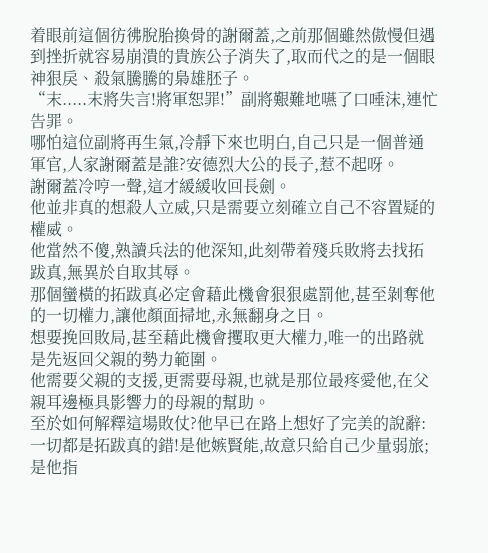着眼前這個彷彿脫胎換骨的謝爾蓋,之前那個雖然傲慢但遇到挫折就容易崩潰的貴族公子消失了,取而代之的是一個眼神狠戾、殺氣騰騰的梟雄胚子。
“末.....末將失言!將軍恕罪!”副將艱難地嚥了口唾沫,連忙告罪。
哪怕這位副將再生氣,冷靜下來也明白,自己只是一個普通軍官,人家謝爾蓋是誰?安德烈大公的長子,惹不起呀。
謝爾蓋冷哼一聲,這才緩緩收回長劍。
他並非真的想殺人立威,只是需要立刻確立自己不容置疑的權威。
他當然不傻,熟讀兵法的他深知,此刻帶着殘兵敗將去找拓跋真,無異於自取其辱。
那個蠻橫的拓跋真必定會藉此機會狠狠處罰他,甚至剝奪他的一切權力,讓他顏面掃地,永無翻身之日。
想要挽回敗局,甚至藉此機會攫取更大權力,唯一的出路就是先返回父親的勢力範圍。
他需要父親的支援,更需要母親,也就是那位最疼愛他,在父親耳邊極具影響力的母親的幫助。
至於如何解釋這場敗仗?他早已在路上想好了完美的說辭:一切都是拓跋真的錯!是他嫉賢能,故意只給自己少量弱旅;是他指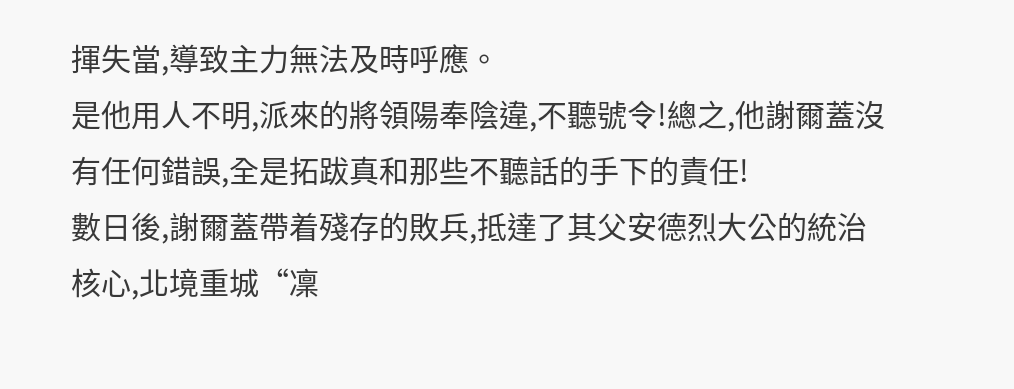揮失當,導致主力無法及時呼應。
是他用人不明,派來的將領陽奉陰違,不聽號令!總之,他謝爾蓋沒有任何錯誤,全是拓跋真和那些不聽話的手下的責任!
數日後,謝爾蓋帶着殘存的敗兵,抵達了其父安德烈大公的統治核心,北境重城“凜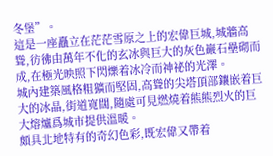冬堡”。
這是一座矗立在茫茫雪原之上的宏偉巨城,城牆高聳,彷彿由萬年不化的玄冰與巨大的灰色巖石壘砌而成,在極光映照下閃爍着冰冷而神祕的光澤。
城內建築風格粗獷而堅固,高聳的尖塔頂部鑲嵌着巨大的冰晶,街道寬闊,隨處可見燃燒着熊熊烈火的巨大熔爐爲城市提供溫暖。
頗具北地特有的奇幻色彩,既宏偉又帶着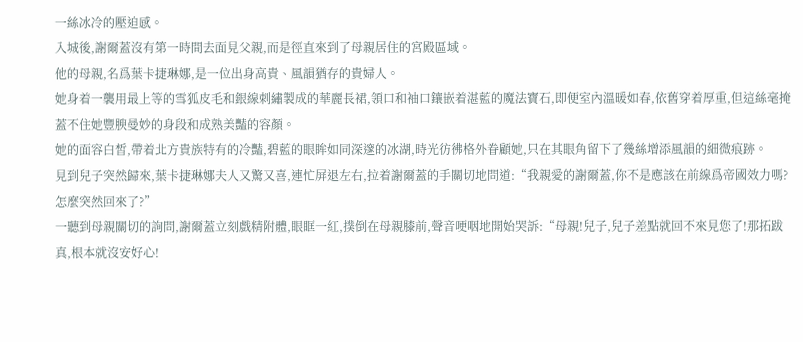一絲冰冷的壓迫感。
入城後,謝爾蓋沒有第一時間去面見父親,而是徑直來到了母親居住的宮殿區域。
他的母親,名爲葉卡捷琳娜,是一位出身高貴、風韻猶存的貴婦人。
她身着一襲用最上等的雪狐皮毛和銀線刺繡製成的華麗長裙,領口和袖口鑲嵌着湛藍的魔法寶石,即便室內溫暖如春,依舊穿着厚重,但這絲毫掩蓋不住她豐腴曼妙的身段和成熟美豔的容顏。
她的面容白皙,帶着北方貴族特有的冷豔,碧藍的眼眸如同深邃的冰湖,時光彷彿格外眷顧她,只在其眼角留下了幾絲增添風韻的細微痕跡。
見到兒子突然歸來,葉卡捷琳娜夫人又驚又喜,連忙屏退左右,拉着謝爾蓋的手關切地問道:“我親愛的謝爾蓋,你不是應該在前線爲帝國效力嗎?怎麼突然回來了?”
一聽到母親關切的詢問,謝爾蓋立刻戲精附體,眼眶一紅,撲倒在母親膝前,聲音哽咽地開始哭訴:“母親!兒子,兒子差點就回不來見您了!那拓跋真,根本就沒安好心!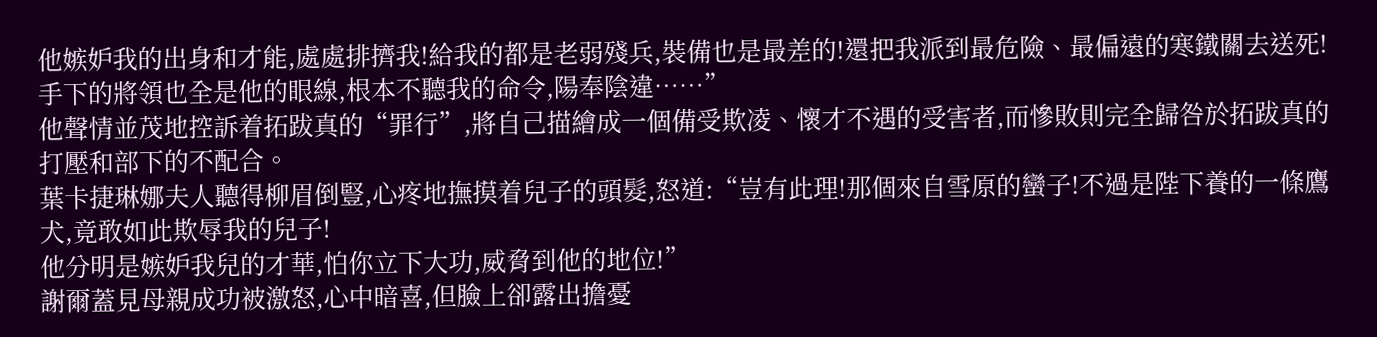他嫉妒我的出身和才能,處處排擠我!給我的都是老弱殘兵,裝備也是最差的!還把我派到最危險、最偏遠的寒鐵關去送死!
手下的將領也全是他的眼線,根本不聽我的命令,陽奉陰違……”
他聲情並茂地控訴着拓跋真的“罪行”,將自己描繪成一個備受欺凌、懷才不遇的受害者,而慘敗則完全歸咎於拓跋真的打壓和部下的不配合。
葉卡捷琳娜夫人聽得柳眉倒豎,心疼地撫摸着兒子的頭髮,怒道:“豈有此理!那個來自雪原的蠻子!不過是陛下養的一條鷹犬,竟敢如此欺辱我的兒子!
他分明是嫉妒我兒的才華,怕你立下大功,威脅到他的地位!”
謝爾蓋見母親成功被激怒,心中暗喜,但臉上卻露出擔憂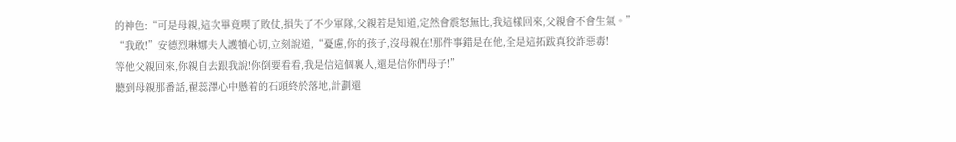的神色:“可是母親,這次畢竟喫了敗仗,損失了不少軍隊,父親若是知道,定然會震怒無比,我這樣回來,父親會不會生氣。”
“我敢!”安德烈琳娜夫人護犢心切,立刻說道,“憂慮,你的孩子,沒母親在!那件事錯是在他,全是這拓跋真狡詐惡毒!
等他父親回來,你親自去跟我說!你倒要看看,我是信這個裏人,還是信你們母子!”
聽到母親那番話,翟蕊澤心中懸着的石頭終於落地,計劃還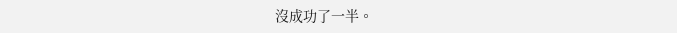沒成功了一半。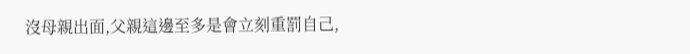沒母親出面,父親這邊至多是會立刻重罰自己,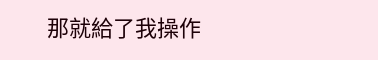那就給了我操作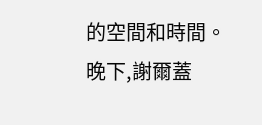的空間和時間。
晚下,謝爾蓋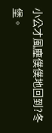小公才風塵僕僕地回到?冬堡。